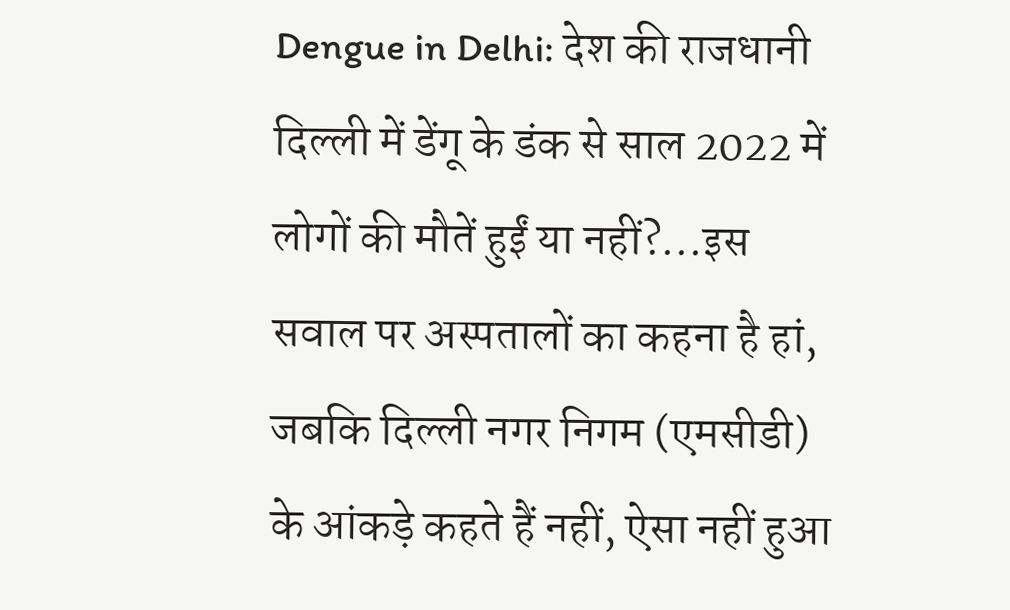Dengue in Delhi: देश की राजधानी दिल्ली में डेंगू के डंक से साल 2022 में लोगों की मौतें हुईं या नहीं?...इस सवाल पर अस्पतालों का कहना है हां, जबकि दिल्ली नगर निगम (एमसीडी) के आंकड़े कहते हैं नहीं, ऐसा नहीं हुआ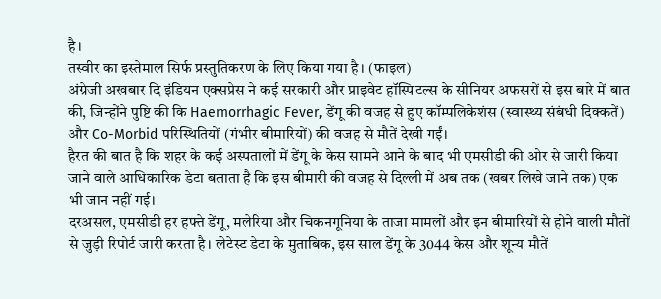है।
तस्वीर का इस्तेमाल सिर्फ प्रस्तुतिकरण के लिए किया गया है। (फाइल)
अंग्रेजी अखबार दि इंडियन एक्सप्रेस ने कई सरकारी और प्राइवेट हॉस्पिटल्स के सीनियर अफसरों से इस बारे में बात की, जिन्होंने पुष्टि की कि Haemorrhagic Fever, डेंगू की वजह से हुए कॉम्पलिकेशंस (स्वास्थ्य संबंधी दिक्कतें) और Co-Morbid परिस्थितियों (गंभीर बीमारियों) की वजह से मौतें देखी गईं।
हैरत की बात है कि शहर के कई अस्पतालों में डेंगू के केस सामने आने के बाद भी एमसीडी की ओर से जारी किया जाने वाले आधिकारिक डेटा बताता है कि इस बीमारी की वजह से दिल्ली में अब तक (खबर लिखे जाने तक) एक भी जान नहीं गई।
दरअसल, एमसीडी हर हफ्ते डेंगू, मलेरिया और चिकनगूनिया के ताजा मामलों और इन बीमारियों से होने वाली मौतों से जुड़ी रिपोर्ट जारी करता है। लेटेस्ट डेटा के मुताबिक, इस साल डेंगू के 3044 केस और शून्य मौतें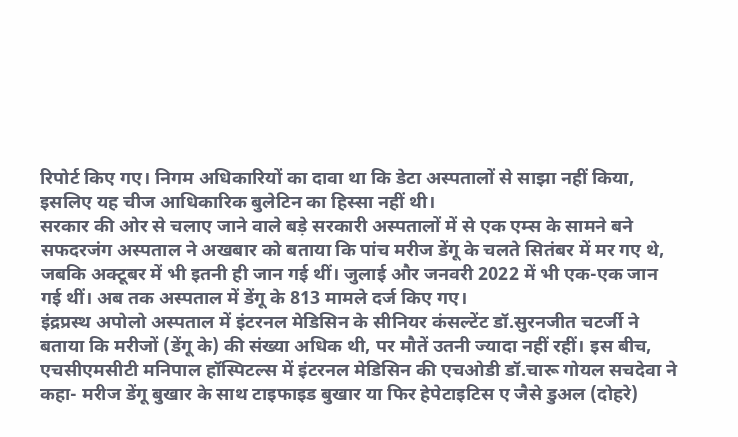रिपोर्ट किए गए। निगम अधिकारियों का दावा था कि डेटा अस्पतालों से साझा नहीं किया, इसलिए यह चीज आधिकारिक बुलेटिन का हिस्सा नहीं थी।
सरकार की ओर से चलाए जाने वाले बड़े सरकारी अस्पतालों में से एक एम्स के सामने बने सफदरजंग अस्पताल ने अखबार को बताया कि पांच मरीज डेंगू के चलते सितंबर में मर गए थे, जबकि अक्टूबर में भी इतनी ही जान गई थीं। जुलाई और जनवरी 2022 में भी एक-एक जान गई थीं। अब तक अस्पताल में डेंगू के 813 मामले दर्ज किए गए।
इंद्रप्रस्थ अपोलो अस्पताल में इंटरनल मेडिसिन के सीनियर कंसल्टेंट डॉ.सुरनजीत चटर्जी ने बताया कि मरीजों (डेंगू के) की संख्या अधिक थी, पर मौतें उतनी ज्यादा नहीं रहीं। इस बीच, एचसीएमसीटी मनिपाल हॉस्पिटल्स में इंटरनल मेडिसिन की एचओडी डॉ.चारू गोयल सचदेवा ने कहा- मरीज डेंगू बुखार के साथ टाइफाइड बुखार या फिर हेपेटाइटिस ए जैसे डुअल (दोहरे)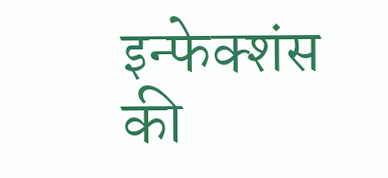इन्फेक्शंस की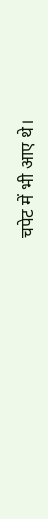चपेट में भी आए थे।